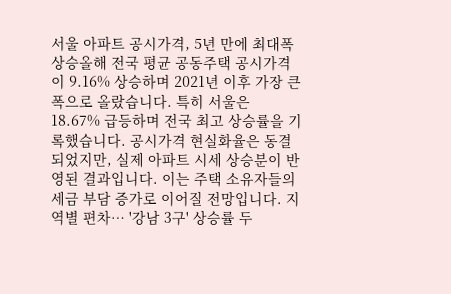서울 아파트 공시가격, 5년 만에 최대폭 상승올해 전국 평균 공동주택 공시가격이 9.16% 상승하며 2021년 이후 가장 큰 폭으로 올랐습니다. 특히 서울은 18.67% 급등하며 전국 최고 상승률을 기록했습니다. 공시가격 현실화율은 동결되었지만, 실제 아파트 시세 상승분이 반영된 결과입니다. 이는 주택 소유자들의 세금 부담 증가로 이어질 전망입니다. 지역별 편차… '강남 3구' 상승률 두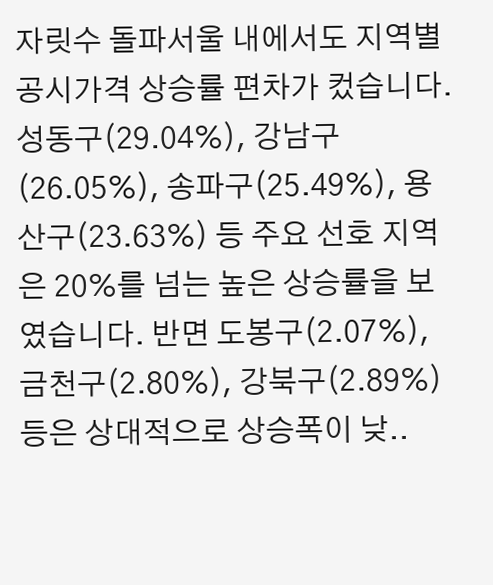자릿수 돌파서울 내에서도 지역별 공시가격 상승률 편차가 컸습니다. 성동구(29.04%), 강남구(26.05%), 송파구(25.49%), 용산구(23.63%) 등 주요 선호 지역은 20%를 넘는 높은 상승률을 보였습니다. 반면 도봉구(2.07%), 금천구(2.80%), 강북구(2.89%) 등은 상대적으로 상승폭이 낮..